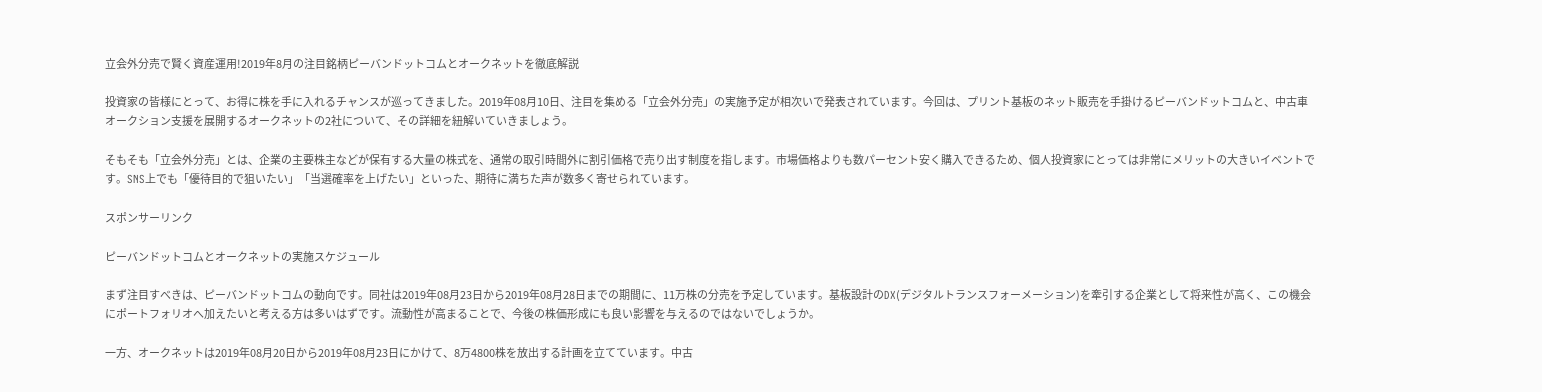立会外分売で賢く資産運用!2019年8月の注目銘柄ピーバンドットコムとオークネットを徹底解説

投資家の皆様にとって、お得に株を手に入れるチャンスが巡ってきました。2019年08月10日、注目を集める「立会外分売」の実施予定が相次いで発表されています。今回は、プリント基板のネット販売を手掛けるピーバンドットコムと、中古車オークション支援を展開するオークネットの2社について、その詳細を紐解いていきましょう。

そもそも「立会外分売」とは、企業の主要株主などが保有する大量の株式を、通常の取引時間外に割引価格で売り出す制度を指します。市場価格よりも数パーセント安く購入できるため、個人投資家にとっては非常にメリットの大きいイベントです。SNS上でも「優待目的で狙いたい」「当選確率を上げたい」といった、期待に満ちた声が数多く寄せられています。

スポンサーリンク

ピーバンドットコムとオークネットの実施スケジュール

まず注目すべきは、ピーバンドットコムの動向です。同社は2019年08月23日から2019年08月28日までの期間に、11万株の分売を予定しています。基板設計のDX(デジタルトランスフォーメーション)を牽引する企業として将来性が高く、この機会にポートフォリオへ加えたいと考える方は多いはずです。流動性が高まることで、今後の株価形成にも良い影響を与えるのではないでしょうか。

一方、オークネットは2019年08月20日から2019年08月23日にかけて、8万4800株を放出する計画を立てています。中古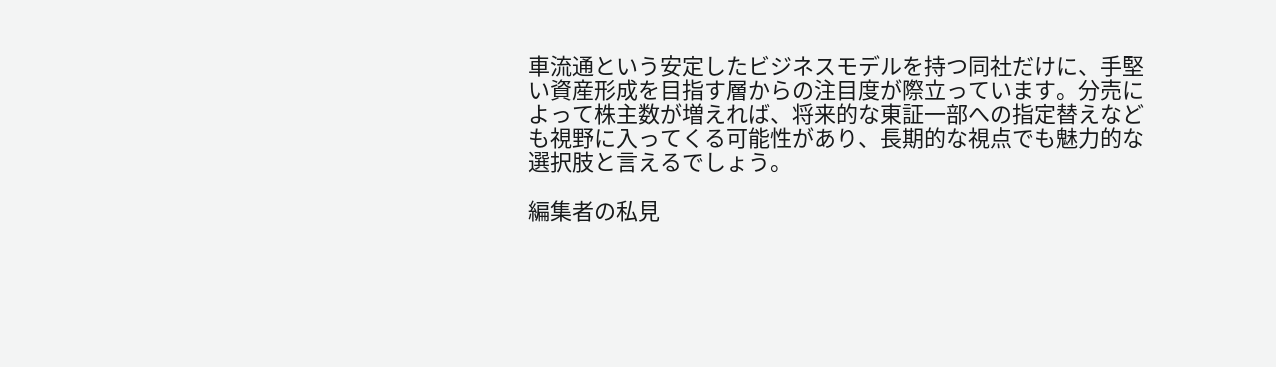車流通という安定したビジネスモデルを持つ同社だけに、手堅い資産形成を目指す層からの注目度が際立っています。分売によって株主数が増えれば、将来的な東証一部への指定替えなども視野に入ってくる可能性があり、長期的な視点でも魅力的な選択肢と言えるでしょう。

編集者の私見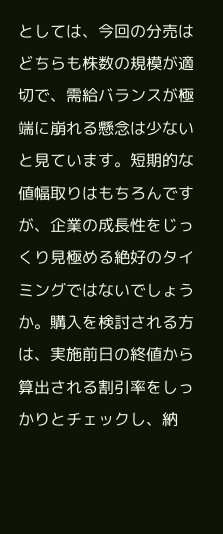としては、今回の分売はどちらも株数の規模が適切で、需給バランスが極端に崩れる懸念は少ないと見ています。短期的な値幅取りはもちろんですが、企業の成長性をじっくり見極める絶好のタイミングではないでしょうか。購入を検討される方は、実施前日の終値から算出される割引率をしっかりとチェックし、納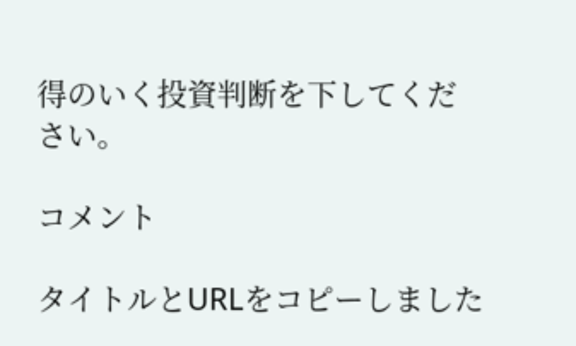得のいく投資判断を下してください。

コメント

タイトルとURLをコピーしました